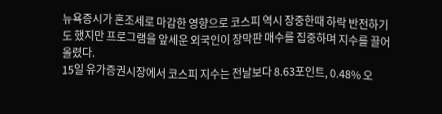뉴욕증시가 혼조세로 마감한 영향으로 코스피 역시 장중한때 하락 반전하기도 했지만 프로그램을 앞세운 외국인이 장막판 매수를 집중하며 지수를 끌어 올렸다.
15일 유가증권시장에서 코스피 지수는 전날보다 8.63포인트, 0.48% 오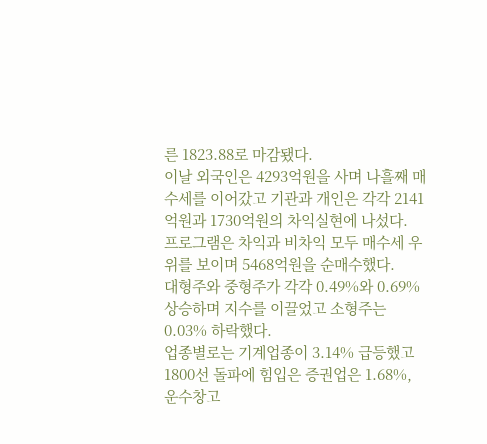른 1823.88로 마감됐다.
이날 외국인은 4293억원을 사며 나흘째 매수세를 이어갔고 기관과 개인은 각각 2141억원과 1730억원의 차익실현에 나섰다.
프로그램은 차익과 비차익 모두 매수세 우위를 보이며 5468억원을 순매수했다.
대형주와 중형주가 각각 0.49%와 0.69% 상승하며 지수를 이끌었고 소형주는 0.03% 하락했다.
업종별로는 기계업종이 3.14% 급등했고 1800선 돌파에 힘입은 증권업은 1.68%,
운수창고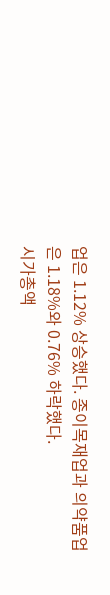업은 1.12% 상승했다. 종이목재업과 의약품업은 1.18%와 0.76% 하락했다.
시가총액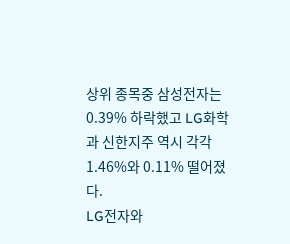상위 종목중 삼성전자는 0.39% 하락했고 LG화학과 신한지주 역시 각각 1.46%와 0.11% 떨어졌다.
LG전자와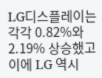LG디스플레이는 각각 0.82%와 2.19% 상승했고 이에 LG 역시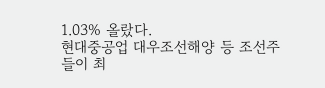1.03% 올랐다.
현대중공업 대우조선해양 등 조선주들이 최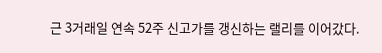근 3거래일 연속 52주 신고가를 갱신하는 랠리를 이어갔다.